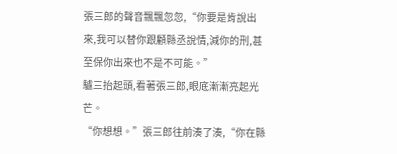張三郎的聲音飄飄忽忽,“你要是肯說出來,我可以替你跟顧縣丞說情,減你的刑,甚至保你出來也不是不可能。”
驢三抬起頭,看著張三郎,眼底漸漸亮起光芒。
“你想想。”張三郎往前湊了湊,“你在縣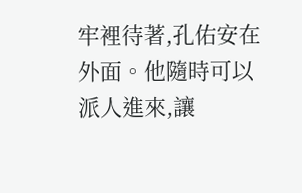牢裡待著,孔佑安在外面。他隨時可以派人進來,讓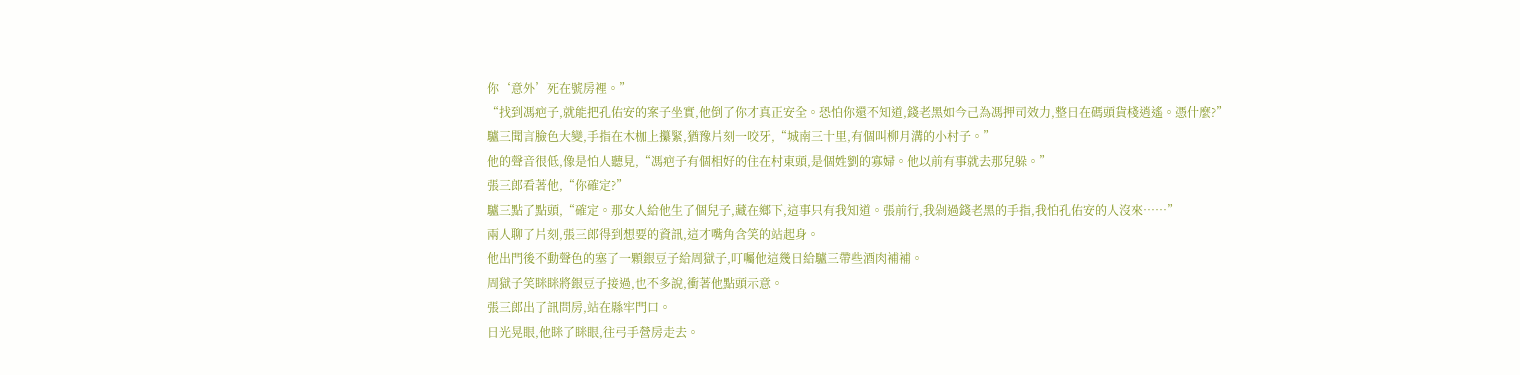你‘意外’死在號房裡。”
“找到馮疤子,就能把孔佑安的案子坐實,他倒了你才真正安全。恐怕你還不知道,錢老黑如今己為馮押司效力,整日在碼頭貨棧逍遙。憑什麼?”
驢三聞言臉色大變,手指在木枷上攥緊,猶豫片刻一咬牙,“城南三十里,有個叫柳月溝的小村子。”
他的聲音很低,像是怕人聽見,“馮疤子有個相好的住在村東頭,是個姓劉的寡婦。他以前有事就去那兒躲。”
張三郎看著他,“你確定?”
驢三點了點頭,“確定。那女人給他生了個兒子,藏在鄉下,這事只有我知道。張前行,我剁過錢老黑的手指,我怕孔佑安的人沒來……”
兩人聊了片刻,張三郎得到想要的資訊,這才嘴角含笑的站起身。
他出門後不動聲色的塞了一顆銀豆子給周獄子,叮囑他這幾日給驢三帶些酒肉補補。
周獄子笑眯眯將銀豆子接過,也不多說,衝著他點頭示意。
張三郎出了訊問房,站在縣牢門口。
日光晃眼,他眯了眯眼,往弓手營房走去。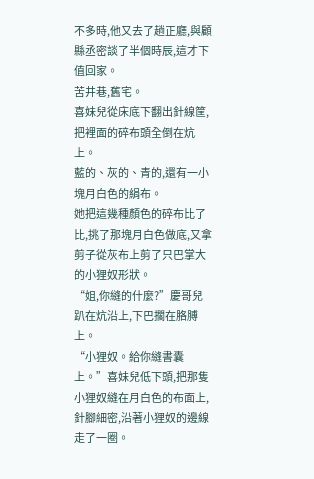不多時,他又去了趟正廳,與顧縣丞密談了半個時辰,這才下值回家。
苦井巷,舊宅。
喜妹兒從床底下翻出針線筐,把裡面的碎布頭全倒在炕上。
藍的、灰的、青的,還有一小塊月白色的絹布。
她把這幾種顏色的碎布比了比,挑了那塊月白色做底,又拿剪子從灰布上剪了只巴掌大的小狸奴形狀。
“姐,你縫的什麼?”慶哥兒趴在炕沿上,下巴擱在胳膊上。
“小狸奴。給你縫書囊上。”喜妹兒低下頭,把那隻小狸奴縫在月白色的布面上,針腳細密,沿著小狸奴的邊線走了一圈。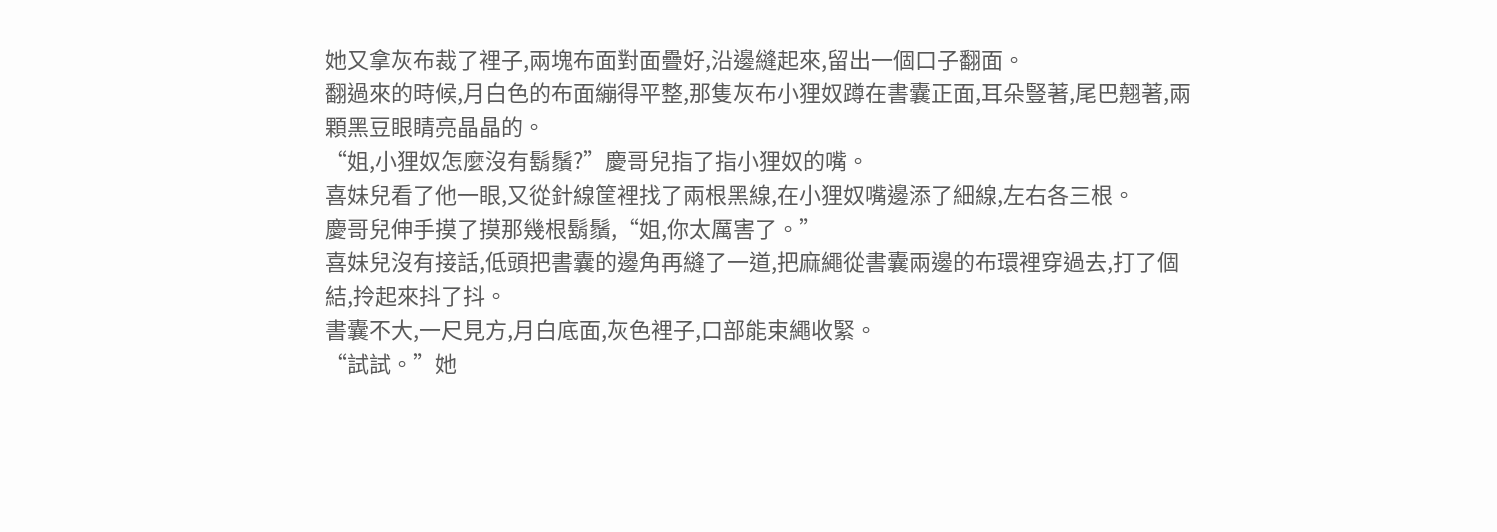她又拿灰布裁了裡子,兩塊布面對面疊好,沿邊縫起來,留出一個口子翻面。
翻過來的時候,月白色的布面繃得平整,那隻灰布小狸奴蹲在書囊正面,耳朵豎著,尾巴翹著,兩顆黑豆眼睛亮晶晶的。
“姐,小狸奴怎麼沒有鬍鬚?”慶哥兒指了指小狸奴的嘴。
喜妹兒看了他一眼,又從針線筐裡找了兩根黑線,在小狸奴嘴邊添了細線,左右各三根。
慶哥兒伸手摸了摸那幾根鬍鬚,“姐,你太厲害了。”
喜妹兒沒有接話,低頭把書囊的邊角再縫了一道,把麻繩從書囊兩邊的布環裡穿過去,打了個結,拎起來抖了抖。
書囊不大,一尺見方,月白底面,灰色裡子,口部能束繩收緊。
“試試。”她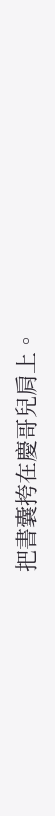把書囊挎在慶哥兒肩上。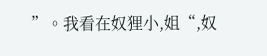”。我看在奴狸小,姐“,奴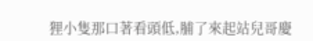狸小隻那口著看頭低,脯了來起站兒哥慶